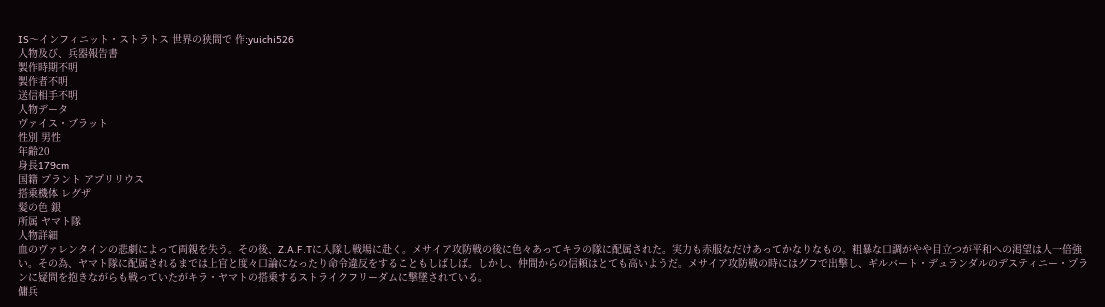IS〜インフィニット・ストラトス 世界の狭間で 作:yuichi526
人物及び、兵器報告書
製作時期不明
製作者不明
送信相手不明
人物データ
ヴァイス・ブラット
性別 男性
年齢20
身長179cm
国籍 プラント アプリリウス
搭乗機体 レグザ
髪の色 銀
所属 ヤマト隊
人物詳細
血のヴァレンタインの悲劇によって両親を失う。その後、Z.A.F.Tに入隊し戦場に赴く。メサイア攻防戦の後に色々あってキラの隊に配属された。実力も赤服なだけあってかなりなもの。粗暴な口調がやや目立つが平和への渇望は人一倍強い。その為、ヤマト隊に配属されるまでは上官と度々口論になったり命令違反をすることもしばしば。しかし、仲間からの信頼はとても高いようだ。メサイア攻防戦の時にはグフで出撃し、ギルバート・デュランダルのデスティニー・プランに疑問を抱きながらも戦っていたがキラ・ヤマトの搭乗するストライクフリーダムに撃墜されている。
傭兵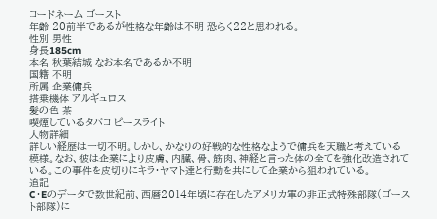コードネーム ゴースト
年齢 20前半であるが性格な年齢は不明 恐らく22と思われる。
性別 男性
身長185cm
本名 秋葉結城 なお本名であるか不明
国籍 不明
所属 企業傭兵
搭乗機体 アルギュロス
髪の色 茶
喫煙しているタバコ ピースライト
人物詳細
詳しい経歴は一切不明。しかし、かなりの好戦的な性格なようで傭兵を天職と考えている模様。なお、彼は企業により皮膚、内臓、骨、筋肉、神経と言った体の全てを強化改造されている。この事件を皮切りにキラ・ヤマト達と行動を共にして企業から狙われている。
追記
C・Eのデータで数世紀前、西暦2014年頃に存在したアメリカ軍の非正式特殊部隊(ゴースト部隊)に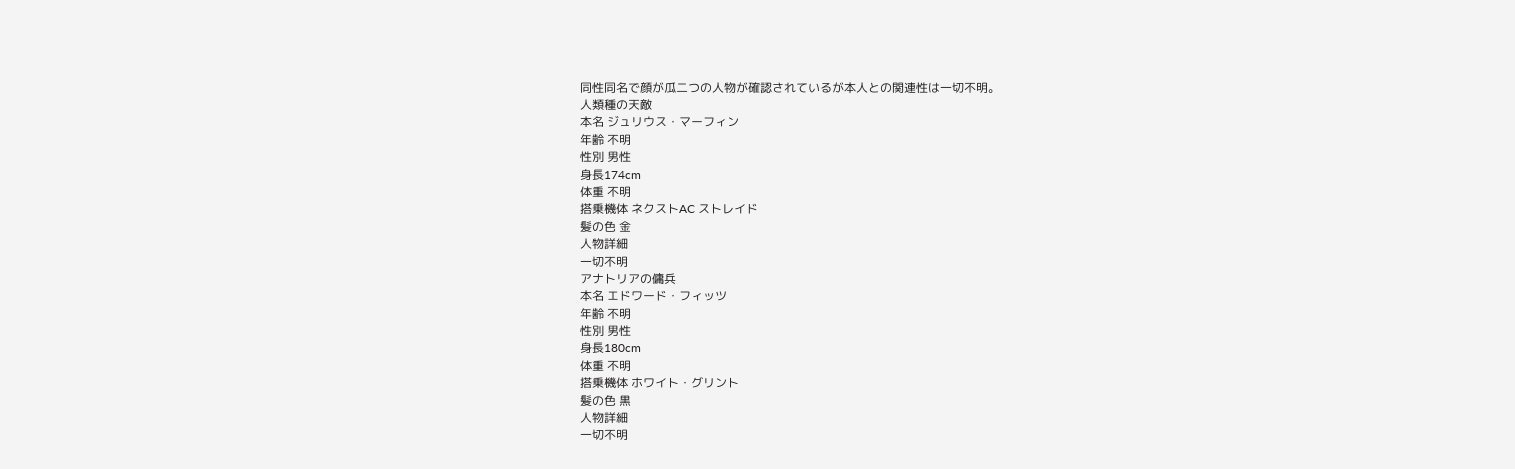同性同名で顔が瓜二つの人物が確認されているが本人との関連性は一切不明。
人類種の天敵
本名 ジュリウス・マーフィン
年齢 不明
性別 男性
身長174cm
体重 不明
搭乗機体 ネクストAC ストレイド
髪の色 金
人物詳細
一切不明
アナトリアの傭兵
本名 エドワード・フィッツ
年齢 不明
性別 男性
身長180cm
体重 不明
搭乗機体 ホワイト・グリント
髪の色 黒
人物詳細
一切不明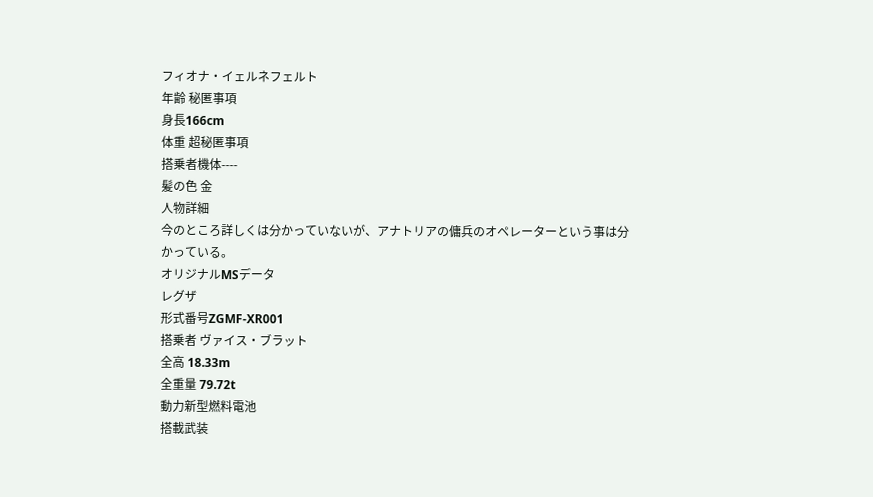フィオナ・イェルネフェルト
年齢 秘匿事項
身長166cm
体重 超秘匿事項
搭乗者機体----
髪の色 金
人物詳細
今のところ詳しくは分かっていないが、アナトリアの傭兵のオペレーターという事は分かっている。
オリジナルMSデータ
レグザ
形式番号ZGMF-XR001
搭乗者 ヴァイス・ブラット
全高 18.33m
全重量 79.72t
動力新型燃料電池
搭載武装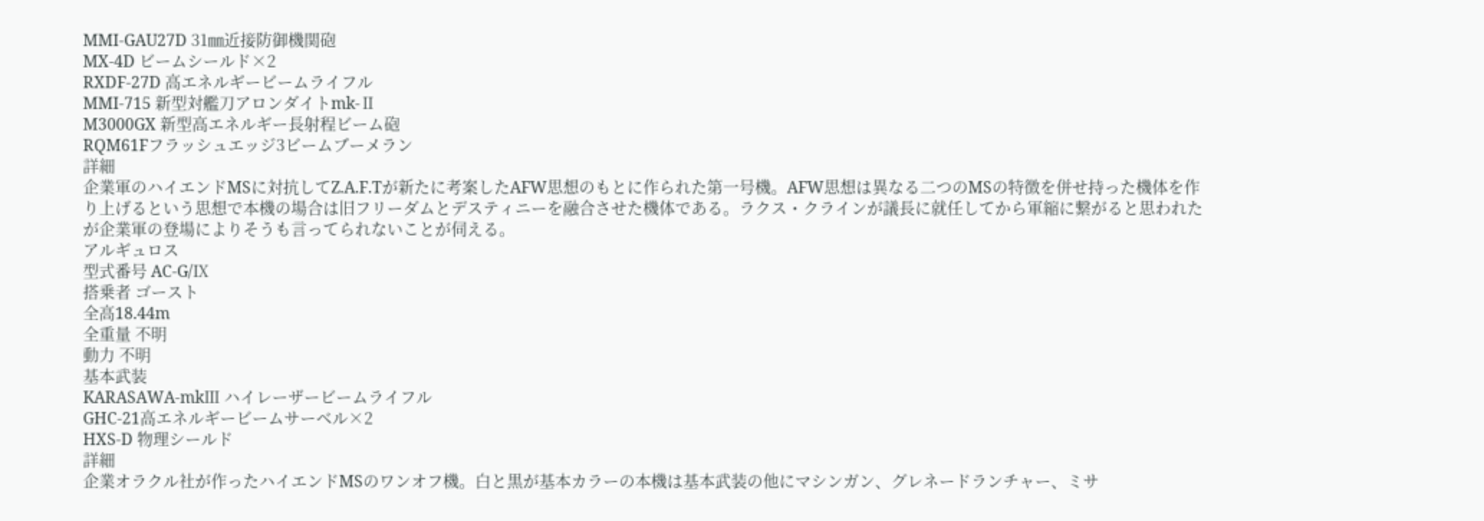MMI-GAU27D 31㎜近接防御機関砲
MX-4D ビームシールド×2
RXDF-27D 高エネルギービームライフル
MMI-715 新型対艦刀アロンダイトmk-Ⅱ
M3000GX 新型高エネルギー長射程ビーム砲
RQM61Fフラッシュエッジ3ビームブーメラン
詳細
企業軍のハイエンドMSに対抗してZ.A.F.Tが新たに考案したAFW思想のもとに作られた第一号機。AFW思想は異なる二つのMSの特徴を併せ持った機体を作り上げるという思想で本機の場合は旧フリーダムとデスティニーを融合させた機体である。ラクス・クラインが議長に就任してから軍縮に繋がると思われたが企業軍の登場によりそうも言ってられないことが伺える。
アルギュロス
型式番号 AC-G/Ⅸ
搭乗者 ゴースト
全高18.44m
全重量 不明
動力 不明
基本武装
KARASAWA-mkⅢ ハイレーザービームライフル
GHC-21高エネルギービームサーベル×2
HXS-D 物理シールド
詳細
企業オラクル社が作ったハイエンドMSのワンオフ機。白と黒が基本カラーの本機は基本武装の他にマシンガン、グレネードランチャー、ミサ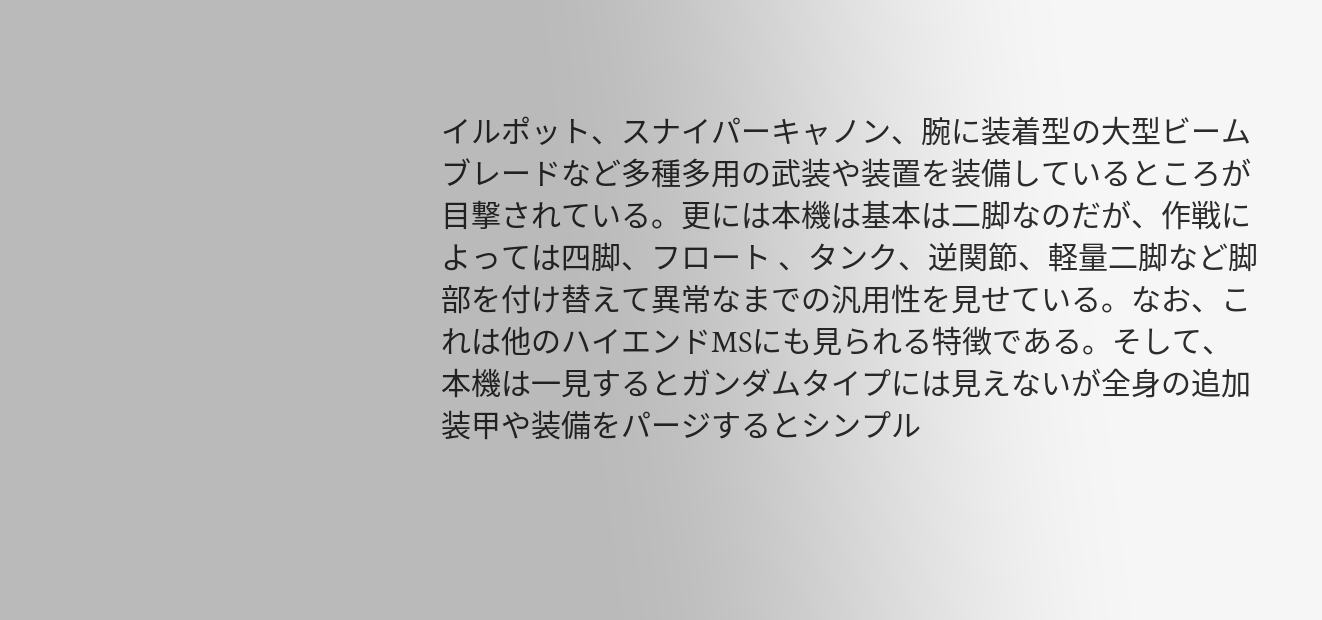イルポット、スナイパーキャノン、腕に装着型の大型ビームブレードなど多種多用の武装や装置を装備しているところが目撃されている。更には本機は基本は二脚なのだが、作戦によっては四脚、フロート 、タンク、逆関節、軽量二脚など脚部を付け替えて異常なまでの汎用性を見せている。なお、これは他のハイエンドMSにも見られる特徴である。そして、本機は一見するとガンダムタイプには見えないが全身の追加装甲や装備をパージするとシンプル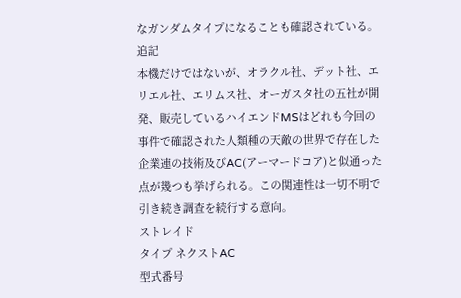なガンダムタイプになることも確認されている。
追記
本機だけではないが、オラクル社、デット社、エリエル社、エリムス社、オーガスタ社の五社が開発、販売しているハイエンドMSはどれも今回の事件で確認された人類種の天敵の世界で存在した企業連の技術及びAC(アーマードコア)と似通った点が幾つも挙げられる。この関連性は一切不明で引き続き調査を続行する意向。
ストレイド
タイプ ネクストAC
型式番号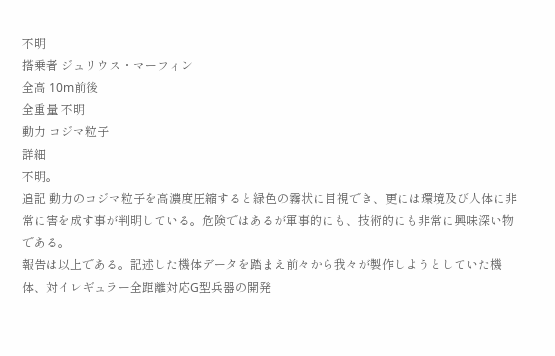不明
搭乗者 ジュリウス・マーフィン
全高 10m前後
全重量 不明
動力 コジマ粒子
詳細
不明。
追記 動力のコジマ粒子を高濃度圧縮すると緑色の霧状に目視でき、更には環境及び人体に非常に害を成す事が判明している。危険ではあるが軍事的にも、技術的にも非常に興味深い物である。
報告は以上である。記述した機体データを踏まえ前々から我々が製作しようとしていた機体、対イレギュラー全距離対応G型兵器の開発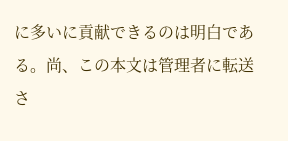に多いに貢献できるのは明白である。尚、この本文は管理者に転送さ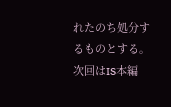れたのち処分するものとする。
次回はIS本編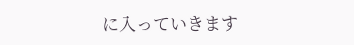に入っていきます